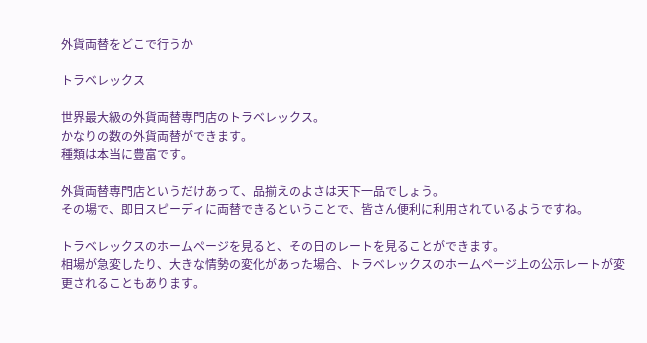外貨両替をどこで行うか

トラベレックス

世界最大級の外貨両替専門店のトラベレックス。
かなりの数の外貨両替ができます。
種類は本当に豊富です。

外貨両替専門店というだけあって、品揃えのよさは天下一品でしょう。
その場で、即日スピーディに両替できるということで、皆さん便利に利用されているようですね。

トラベレックスのホームページを見ると、その日のレートを見ることができます。
相場が急変したり、大きな情勢の変化があった場合、トラベレックスのホームページ上の公示レートが変更されることもあります。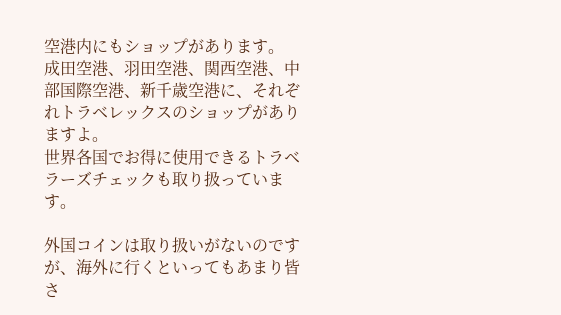空港内にもショップがあります。
成田空港、羽田空港、関西空港、中部国際空港、新千歳空港に、それぞれトラベレックスのショップがありますよ。
世界各国でお得に使用できるトラベラーズチェックも取り扱っています。

外国コインは取り扱いがないのですが、海外に行くといってもあまり皆さ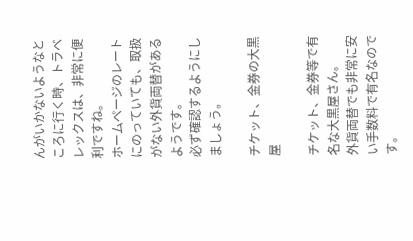んがいかないようなところに行く時、トラベレックスは、非常に便利ですね。
ホームページのレートにのっていても、取扱がない外貨両替があるようです。
必ず確認するようにしましょう。

チケット、金券の大黒屋

チケット、金券等で有名な大黒屋さん。
外貨両替でも非常に安い手数料で有名なのです。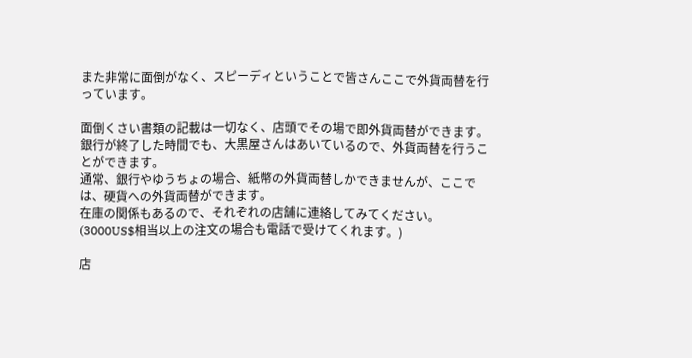また非常に面倒がなく、スピーディということで皆さんここで外貨両替を行っています。

面倒くさい書類の記載は一切なく、店頭でその場で即外貨両替ができます。
銀行が終了した時間でも、大黒屋さんはあいているので、外貨両替を行うことができます。
通常、銀行やゆうちょの場合、紙幣の外貨両替しかできませんが、ここでは、硬貨への外貨両替ができます。
在庫の関係もあるので、それぞれの店舗に連絡してみてください。
(3000US$相当以上の注文の場合も電話で受けてくれます。)

店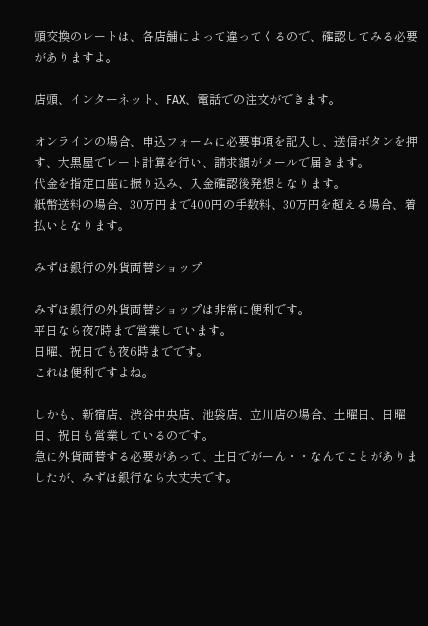頭交換のレートは、各店舗によって違ってくるので、確認してみる必要がありますよ。

店頭、インターネット、FAX、電話での注文ができます。

オンラインの場合、申込フォームに必要事項を記入し、送信ボタンを押す、大黒屋でレート計算を行い、請求額がメールで届きます。
代金を指定口座に振り込み、入金確認後発想となります。
紙幣送料の場合、30万円まで400円の手数料、30万円を超える場合、着払いとなります。

みずほ銀行の外貨両替ショップ

みずほ銀行の外貨両替ショップは非常に便利です。
平日なら夜7時まで営業しています。
日曜、祝日でも夜6時までです。
これは便利ですよね。

しかも、新宿店、渋谷中央店、池袋店、立川店の場合、土曜日、日曜日、祝日も営業しているのです。
急に外貨両替する必要があって、土日でがーん・・なんてことがありましたが、みずほ銀行なら大丈夫です。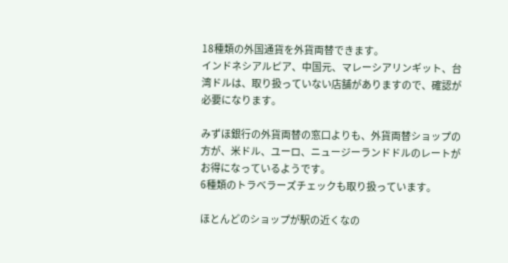18種類の外国通貨を外貨両替できます。
インドネシアルピア、中国元、マレーシアリンギット、台湾ドルは、取り扱っていない店舗がありますので、確認が必要になります。

みずほ銀行の外貨両替の窓口よりも、外貨両替ショップの方が、米ドル、ユーロ、ニュージーランドドルのレートがお得になっているようです。
6種類のトラベラーズチェックも取り扱っています。

ほとんどのショップが駅の近くなの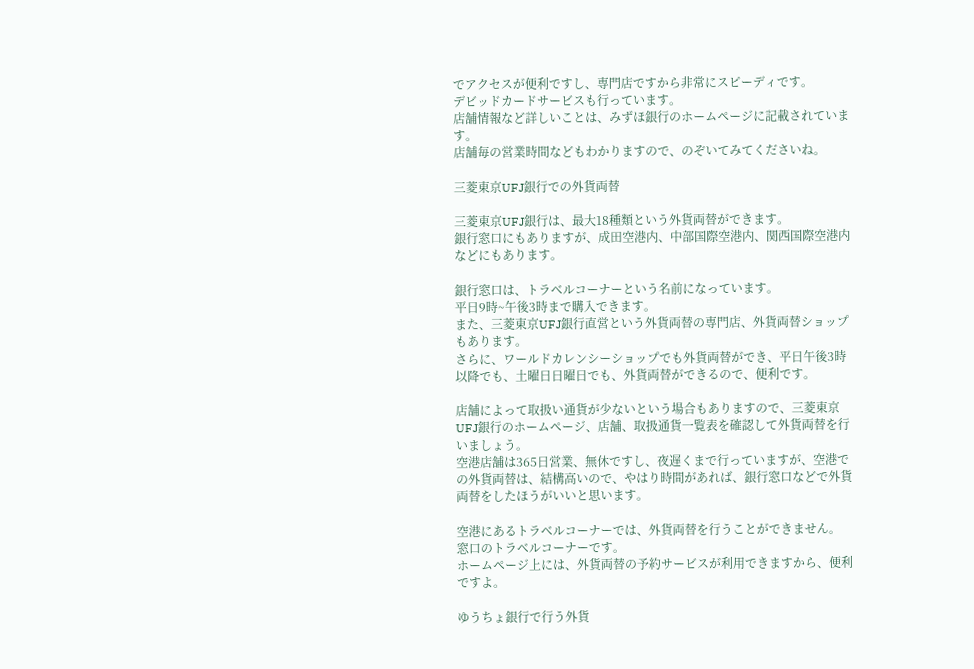でアクセスが便利ですし、専門店ですから非常にスピーディです。
デビッドカードサービスも行っています。
店舗情報など詳しいことは、みずほ銀行のホームページに記載されています。
店舗毎の営業時間などもわかりますので、のぞいてみてくださいね。

三菱東京UFJ銀行での外貨両替

三菱東京UFJ銀行は、最大18種類という外貨両替ができます。
銀行窓口にもありますが、成田空港内、中部国際空港内、関西国際空港内などにもあります。

銀行窓口は、トラベルコーナーという名前になっています。
平日9時~午後3時まで購入できます。
また、三菱東京UFJ銀行直営という外貨両替の専門店、外貨両替ショップもあります。
さらに、ワールドカレンシーショップでも外貨両替ができ、平日午後3時以降でも、土曜日日曜日でも、外貨両替ができるので、便利です。

店舗によって取扱い通貨が少ないという場合もありますので、三菱東京UFJ銀行のホームページ、店舗、取扱通貨一覧表を確認して外貨両替を行いましょう。
空港店舗は365日営業、無休ですし、夜遅くまで行っていますが、空港での外貨両替は、結構高いので、やはり時間があれば、銀行窓口などで外貨両替をしたほうがいいと思います。

空港にあるトラベルコーナーでは、外貨両替を行うことができません。
窓口のトラベルコーナーです。
ホームページ上には、外貨両替の予約サービスが利用できますから、便利ですよ。

ゆうちょ銀行で行う外貨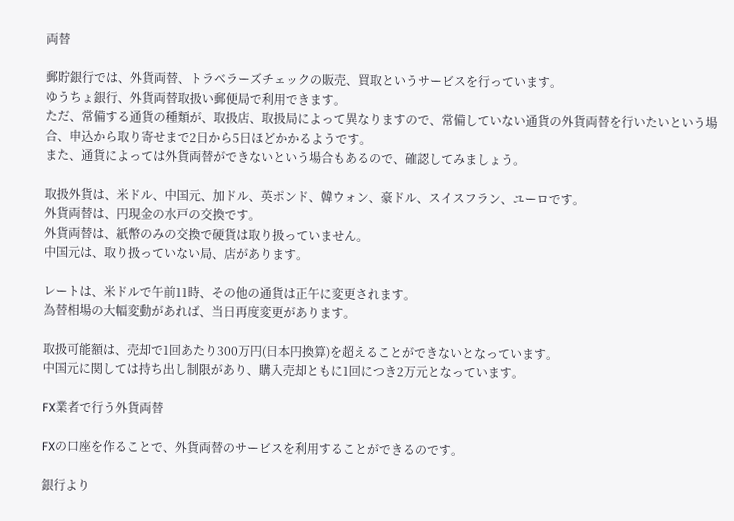両替

郵貯銀行では、外貨両替、トラベラーズチェックの販売、買取というサービスを行っています。
ゆうちょ銀行、外貨両替取扱い郵便局で利用できます。
ただ、常備する通貨の種類が、取扱店、取扱局によって異なりますので、常備していない通貨の外貨両替を行いたいという場合、申込から取り寄せまで2日から5日ほどかかるようです。
また、通貨によっては外貨両替ができないという場合もあるので、確認してみましょう。

取扱外貨は、米ドル、中国元、加ドル、英ポンド、韓ウォン、豪ドル、スイスフラン、ユーロです。
外貨両替は、円現金の水戸の交換です。
外貨両替は、紙幣のみの交換で硬貨は取り扱っていません。
中国元は、取り扱っていない局、店があります。

レートは、米ドルで午前11時、その他の通貨は正午に変更されます。
為替相場の大幅変動があれば、当日再度変更があります。

取扱可能額は、売却で1回あたり300万円(日本円換算)を超えることができないとなっています。
中国元に関しては持ち出し制限があり、購入売却ともに1回につき2万元となっています。

FX業者で行う外貨両替

FXの口座を作ることで、外貨両替のサービスを利用することができるのです。

銀行より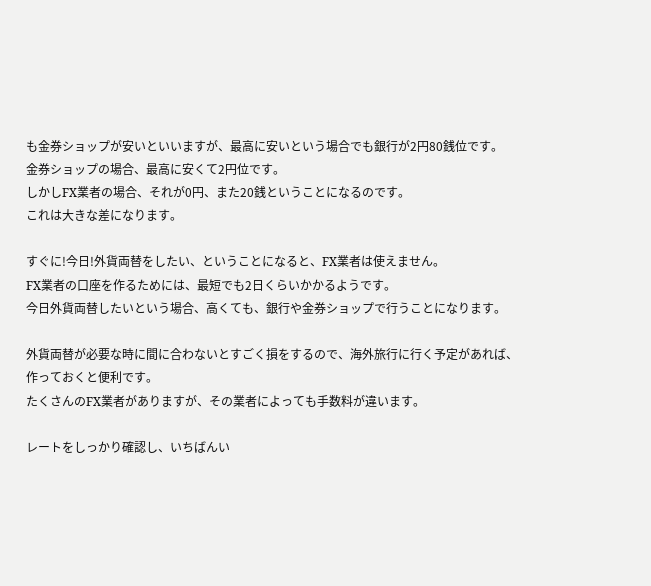も金券ショップが安いといいますが、最高に安いという場合でも銀行が2円80銭位です。
金券ショップの場合、最高に安くて2円位です。
しかしFX業者の場合、それが0円、また20銭ということになるのです。
これは大きな差になります。

すぐに!今日!外貨両替をしたい、ということになると、FX業者は使えません。
FX業者の口座を作るためには、最短でも2日くらいかかるようです。
今日外貨両替したいという場合、高くても、銀行や金券ショップで行うことになります。

外貨両替が必要な時に間に合わないとすごく損をするので、海外旅行に行く予定があれば、作っておくと便利です。
たくさんのFX業者がありますが、その業者によっても手数料が違います。

レートをしっかり確認し、いちばんい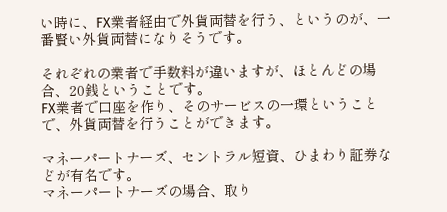い時に、FX業者経由で外貨両替を行う、というのが、一番賢い外貨両替になりそうです。

それぞれの業者で手数料が違いますが、ほとんどの場合、20銭ということです。
FX業者で口座を作り、そのサービスの一環ということで、外貨両替を行うことができます。

マネーパートナーズ、セントラル短資、ひまわり証券などが有名です。
マネーパートナーズの場合、取り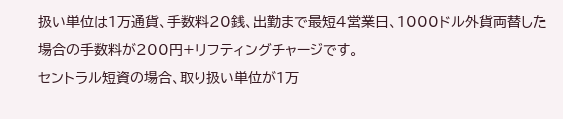扱い単位は1万通貨、手数料20銭、出勤まで最短4営業日、1000ドル外貨両替した場合の手数料が200円+リフティングチャージです。
セントラル短資の場合、取り扱い単位が1万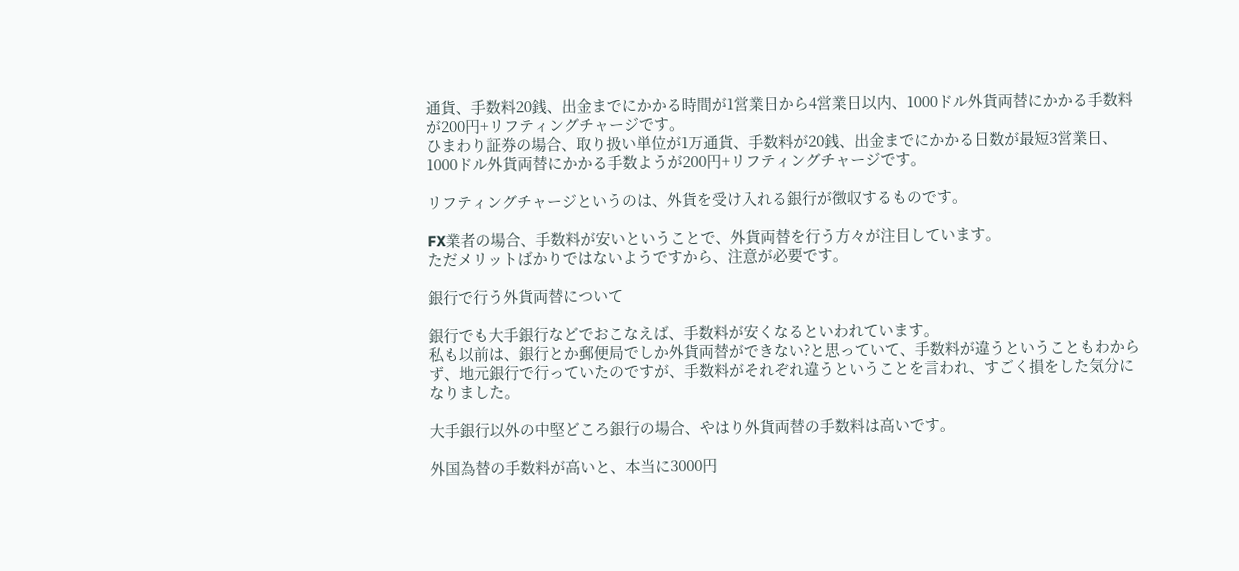通貨、手数料20銭、出金までにかかる時間が1営業日から4営業日以内、1000ドル外貨両替にかかる手数料が200円+リフティングチャージです。
ひまわり証券の場合、取り扱い単位が1万通貨、手数料が20銭、出金までにかかる日数が最短3営業日、1000ドル外貨両替にかかる手数ようが200円+リフティングチャージです。

リフティングチャージというのは、外貨を受け入れる銀行が徴収するものです。

FX業者の場合、手数料が安いということで、外貨両替を行う方々が注目しています。
ただメリットばかりではないようですから、注意が必要です。

銀行で行う外貨両替について

銀行でも大手銀行などでおこなえば、手数料が安くなるといわれています。
私も以前は、銀行とか郵便局でしか外貨両替ができない?と思っていて、手数料が違うということもわからず、地元銀行で行っていたのですが、手数料がそれぞれ違うということを言われ、すごく損をした気分になりました。

大手銀行以外の中堅どころ銀行の場合、やはり外貨両替の手数料は高いです。

外国為替の手数料が高いと、本当に3000円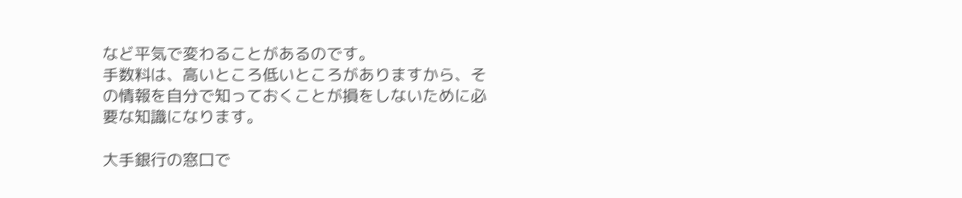など平気で変わることがあるのです。
手数料は、高いところ低いところがありますから、その情報を自分で知っておくことが損をしないために必要な知識になります。

大手銀行の窓口で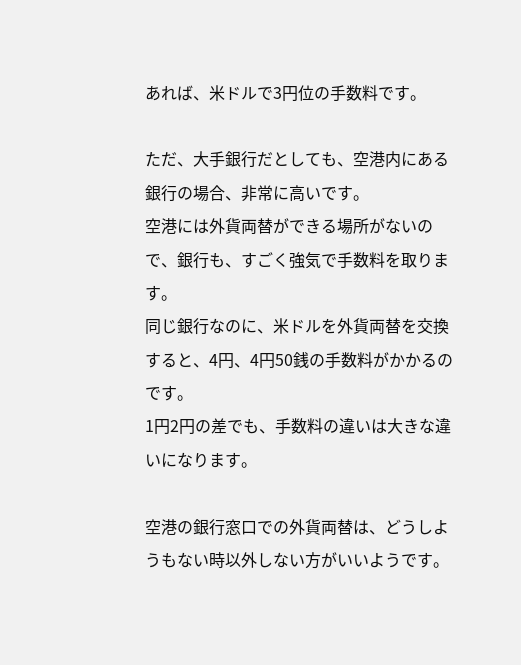あれば、米ドルで3円位の手数料です。

ただ、大手銀行だとしても、空港内にある銀行の場合、非常に高いです。
空港には外貨両替ができる場所がないので、銀行も、すごく強気で手数料を取ります。
同じ銀行なのに、米ドルを外貨両替を交換すると、4円、4円50銭の手数料がかかるのです。
1円2円の差でも、手数料の違いは大きな違いになります。

空港の銀行窓口での外貨両替は、どうしようもない時以外しない方がいいようです。